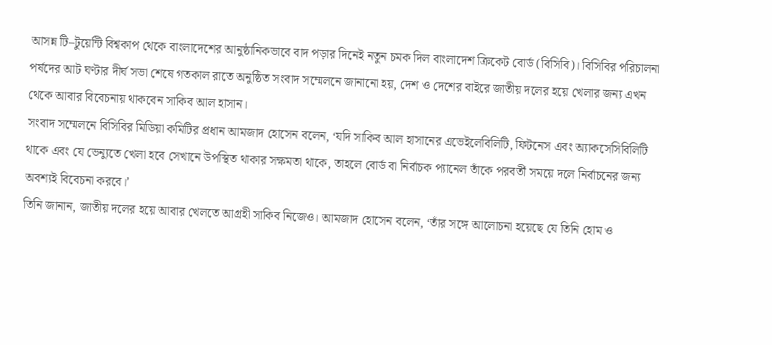আসন্ন টি–টুয়েন্টি বিশ্বকাপ থেকে বাংলাদেশের আনুষ্ঠানিকভাবে বাদ পড়ার দিনেই নতুন চমক দিল বাংলাদেশ ক্রিকেট বোর্ড (বিসিবি)। বিসিবির পরিচালনা পর্ষদের আট ঘণ্টার দীর্ঘ সভা শেষে গতকাল রাতে অনুষ্ঠিত সংবাদ সম্মেলনে জানানো হয়, দেশ ও দেশের বাইরে জাতীয় দলের হয়ে খেলার জন্য এখন থেকে আবার বিবেচনায় থাকবেন সাকিব আল হাসান।
সংবাদ সম্মেলনে বিসিবির মিডিয়া কমিটির প্রধান আমজাদ হোসেন বলেন, ‘যদি সাকিব আল হাসানের এভেইলেবিলিটি, ফিটনেস এবং অ্যাকসেসিবিলিটি থাকে এবং যে ভেন্যুতে খেলা হবে সেখানে উপস্থিত থাকার সক্ষমতা থাকে, তাহলে বোর্ড বা নির্বাচক প্যানেল তাঁকে পরবর্তী সময়ে দলে নির্বাচনের জন্য অবশ্যই বিবেচনা করবে।’
তিনি জানান, জাতীয় দলের হয়ে আবার খেলতে আগ্রহী সাকিব নিজেও। আমজাদ হোসেন বলেন, ‘তাঁর সঙ্গে আলোচনা হয়েছে যে তিনি হোম ও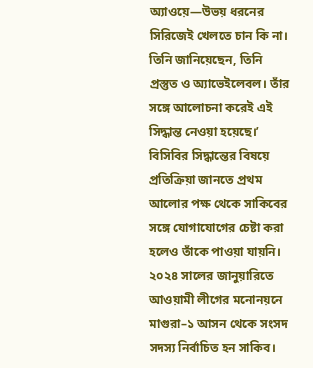অ্যাওয়ে—উভয় ধরনের সিরিজেই খেলতে চান কি না। তিনি জানিয়েছেন, তিনি প্রস্তুত ও অ্যাভেইলেবল। তাঁর সঙ্গে আলোচনা করেই এই সিদ্ধান্ত নেওয়া হয়েছে।’ বিসিবির সিদ্ধান্তের বিষয়ে প্রতিক্রিয়া জানতে প্রথম আলোর পক্ষ থেকে সাকিবের সঙ্গে যোগাযোগের চেষ্টা করা হলেও তাঁকে পাওয়া যায়নি।
২০২৪ সালের জানুয়ারিতে আওয়ামী লীগের মনোনয়নে মাগুরা–১ আসন থেকে সংসদ সদস্য নির্বাচিত হন সাকিব।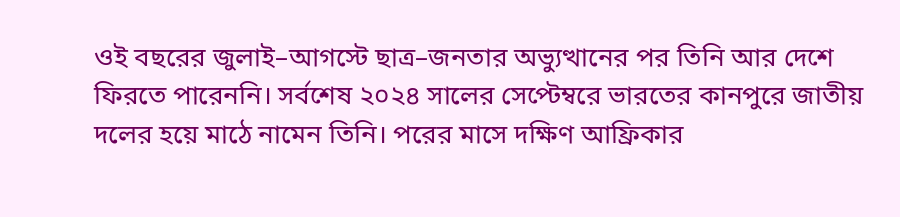ওই বছরের জুলাই–আগস্টে ছাত্র–জনতার অভ্যুত্থানের পর তিনি আর দেশে ফিরতে পারেননি। সর্বশেষ ২০২৪ সালের সেপ্টেম্বরে ভারতের কানপুরে জাতীয় দলের হয়ে মাঠে নামেন তিনি। পরের মাসে দক্ষিণ আফ্রিকার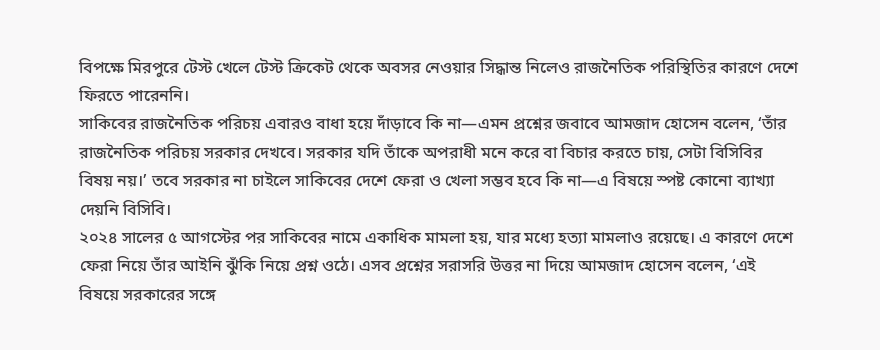বিপক্ষে মিরপুরে টেস্ট খেলে টেস্ট ক্রিকেট থেকে অবসর নেওয়ার সিদ্ধান্ত নিলেও রাজনৈতিক পরিস্থিতির কারণে দেশে ফিরতে পারেননি।
সাকিবের রাজনৈতিক পরিচয় এবারও বাধা হয়ে দাঁড়াবে কি না—এমন প্রশ্নের জবাবে আমজাদ হোসেন বলেন, ‘তাঁর রাজনৈতিক পরিচয় সরকার দেখবে। সরকার যদি তাঁকে অপরাধী মনে করে বা বিচার করতে চায়, সেটা বিসিবির বিষয় নয়।’ তবে সরকার না চাইলে সাকিবের দেশে ফেরা ও খেলা সম্ভব হবে কি না—এ বিষয়ে স্পষ্ট কোনো ব্যাখ্যা দেয়নি বিসিবি।
২০২৪ সালের ৫ আগস্টের পর সাকিবের নামে একাধিক মামলা হয়, যার মধ্যে হত্যা মামলাও রয়েছে। এ কারণে দেশে ফেরা নিয়ে তাঁর আইনি ঝুঁকি নিয়ে প্রশ্ন ওঠে। এসব প্রশ্নের সরাসরি উত্তর না দিয়ে আমজাদ হোসেন বলেন, ‘এই বিষয়ে সরকারের সঙ্গে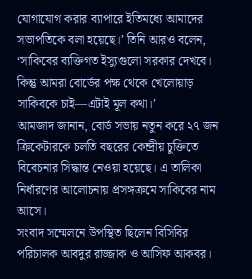যোগাযোগ করার ব্যাপারে ইতিমধ্যে আমাদের সভাপতিকে বলা হয়েছে।’ তিনি আরও বলেন, ‘সাকিবের ব্যক্তিগত ইস্যুগুলো সরকার দেখবে। কিন্তু আমরা বোর্ডের পক্ষ থেকে খেলোয়াড় সাকিবকে চাই—এটাই মূল কথা।’
আমজাদ জানান, বোর্ড সভায় নতুন করে ২৭ জন ক্রিকেটারকে চলতি বছরের কেন্দ্রীয় চুক্তিতে বিবেচনার সিদ্ধান্ত নেওয়া হয়েছে। এ তালিকা নির্ধারণের আলোচনায় প্রসঙ্গক্রমে সাকিবের নাম আসে।
সংবাদ সম্মেলনে উপস্থিত ছিলেন বিসিবির পরিচালক আবদুর রাজ্জাক ও আসিফ আকবর।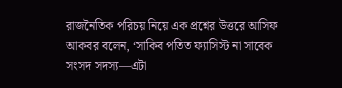রাজনৈতিক পরিচয় নিয়ে এক প্রশ্নের উত্তরে আসিফ আকবর বলেন, ‘সাকিব পতিত ফ্যাসিস্ট না সাবেক সংসদ সদস্য—এটা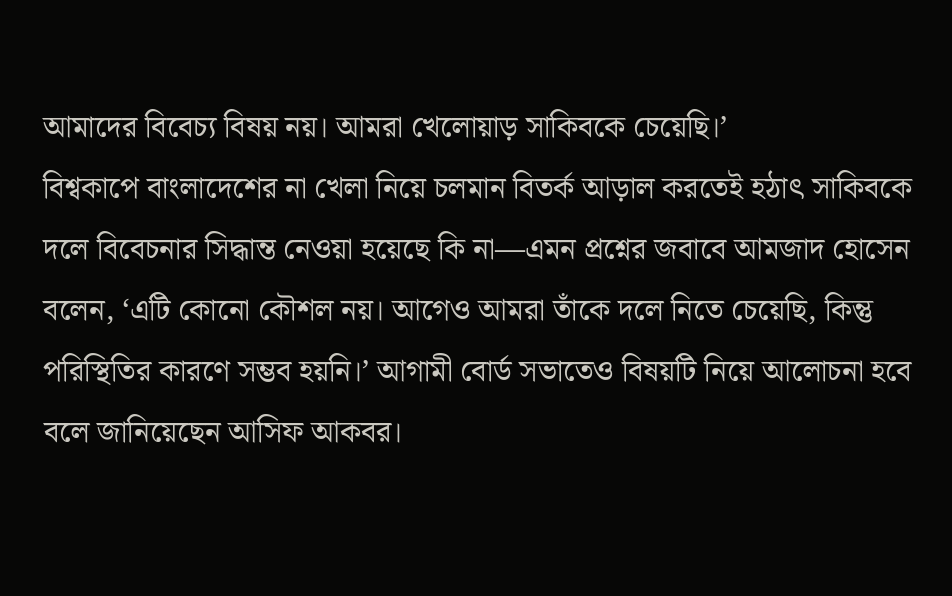আমাদের বিবেচ্য বিষয় নয়। আমরা খেলোয়াড় সাকিবকে চেয়েছি।’
বিশ্বকাপে বাংলাদেশের না খেলা নিয়ে চলমান বিতর্ক আড়াল করতেই হঠাৎ সাকিবকে দলে বিবেচনার সিদ্ধান্ত নেওয়া হয়েছে কি না—এমন প্রশ্নের জবাবে আমজাদ হোসেন বলেন, ‘এটি কোনো কৌশল নয়। আগেও আমরা তাঁকে দলে নিতে চেয়েছি, কিন্তু পরিস্থিতির কারণে সম্ভব হয়নি।’ আগামী বোর্ড সভাতেও বিষয়টি নিয়ে আলোচনা হবে বলে জানিয়েছেন আসিফ আকবর।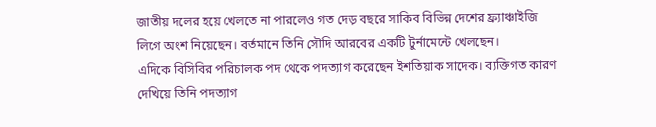জাতীয় দলের হয়ে খেলতে না পারলেও গত দেড় বছরে সাকিব বিভিন্ন দেশের ফ্র্যাঞ্চাইজি লিগে অংশ নিয়েছেন। বর্তমানে তিনি সৌদি আরবের একটি টুর্নামেন্টে খেলছেন।
এদিকে বিসিবির পরিচালক পদ থেকে পদত্যাগ করেছেন ইশতিয়াক সাদেক। ব্যক্তিগত কারণ দেখিয়ে তিনি পদত্যাগ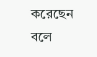করেছেন বলে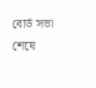বোর্ড সভা শেষে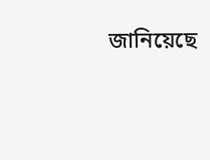জানিয়েছে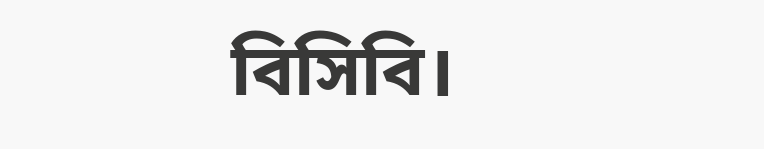বিসিবি।